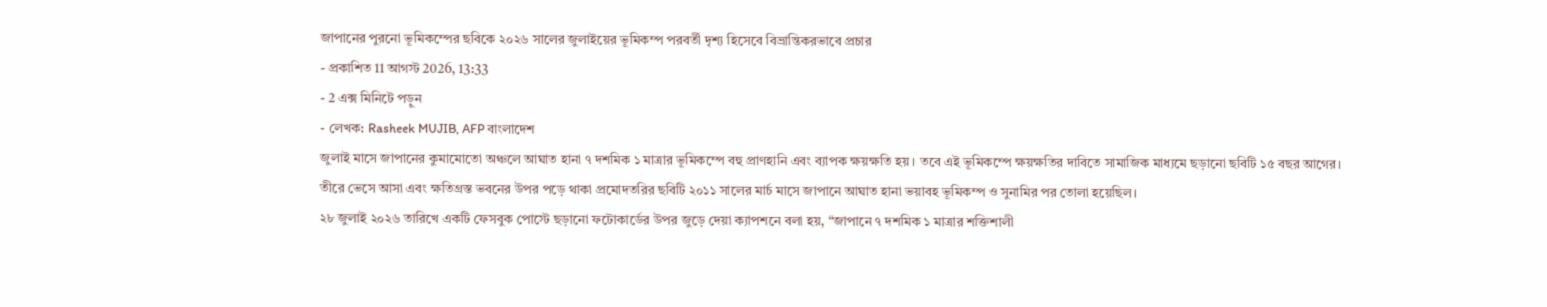জাপানের পুরনো ভূমিকম্পের ছবিকে ২০২৬ সালের জুলাইয়ের ভূমিকম্প পরবর্তী দৃশ্য হিসেবে বিভ্রান্তিকরভাবে প্রচার
- প্রকাশিত 11 আগস্ট 2026, 13:33
- 2 এক্স মিনিটে পড়ুন
- লেখক: Rasheek MUJIB, AFP বাংলাদেশ
জুলাই মাসে জাপানের কুমামোতো অঞ্চলে আঘাত হানা ৭ দশমিক ১ মাত্রার ভূমিকম্পে বহু প্রাণহানি এবং ব্যাপক ক্ষয়ক্ষতি হয়। তবে এই ভূমিকম্পে ক্ষয়ক্ষতির দাবিতে সামাজিক মাধ্যমে ছড়ানো ছবিটি ১৫ বছর আগের। তীরে ভেসে আসা এবং ক্ষতিগ্রস্ত ভবনের উপর পড়ে থাকা প্রমোদতরির ছবিটি ২০১১ সালের মার্চ মাসে জাপানে আঘাত হানা ভয়াবহ ভূমিকম্প ও সুনামির পর তোলা হয়েছিল।
২৮ জুলাই ২০২৬ তারিখে একটি ফেসবুক পোস্টে ছড়ানো ফটোকার্ডের উপর জুড়ে দেয়া ক্যাপশনে বলা হয়, “জাপানে ৭ দশমিক ১ মাত্রার শক্তিশালী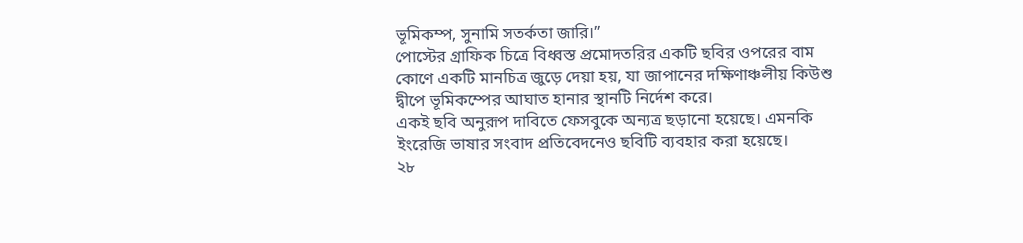ভূমিকম্প, সুনামি সতর্কতা জারি।”
পোস্টের গ্রাফিক চিত্রে বিধ্বস্ত প্রমোদতরির একটি ছবির ওপরের বাম কোণে একটি মানচিত্র জুড়ে দেয়া হয়, যা জাপানের দক্ষিণাঞ্চলীয় কিউশু দ্বীপে ভূমিকম্পের আঘাত হানার স্থানটি নির্দেশ করে।
একই ছবি অনুরূপ দাবিতে ফেসবুকে অন্যত্র ছড়ানো হয়েছে। এমনকি ইংরেজি ভাষার সংবাদ প্রতিবেদনেও ছবিটি ব্যবহার করা হয়েছে।
২৮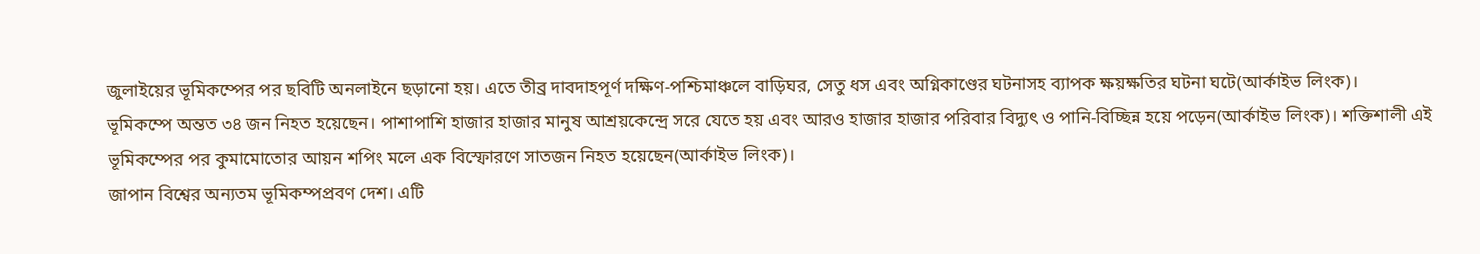জুলাইয়ের ভূমিকম্পের পর ছবিটি অনলাইনে ছড়ানো হয়। এতে তীব্র দাবদাহপূর্ণ দক্ষিণ-পশ্চিমাঞ্চলে বাড়িঘর, সেতু ধস এবং অগ্নিকাণ্ডের ঘটনাসহ ব্যাপক ক্ষয়ক্ষতির ঘটনা ঘটে(আর্কাইভ লিংক)।
ভূমিকম্পে অন্তত ৩৪ জন নিহত হয়েছেন। পাশাপাশি হাজার হাজার মানুষ আশ্রয়কেন্দ্রে সরে যেতে হয় এবং আরও হাজার হাজার পরিবার বিদ্যুৎ ও পানি-বিচ্ছিন্ন হয়ে পড়েন(আর্কাইভ লিংক)। শক্তিশালী এই ভূমিকম্পের পর কুমামোতোর আয়ন শপিং মলে এক বিস্ফোরণে সাতজন নিহত হয়েছেন(আর্কাইভ লিংক)।
জাপান বিশ্বের অন্যতম ভূমিকম্পপ্রবণ দেশ। এটি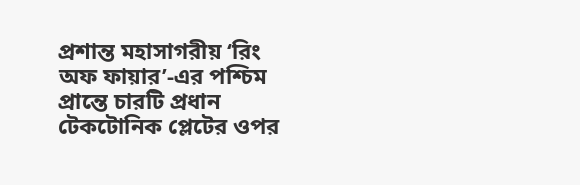প্রশান্ত মহাসাগরীয় ‘রিং অফ ফায়ার’-এর পশ্চিম প্রান্তে চারটি প্রধান টেকটোনিক প্লেটের ওপর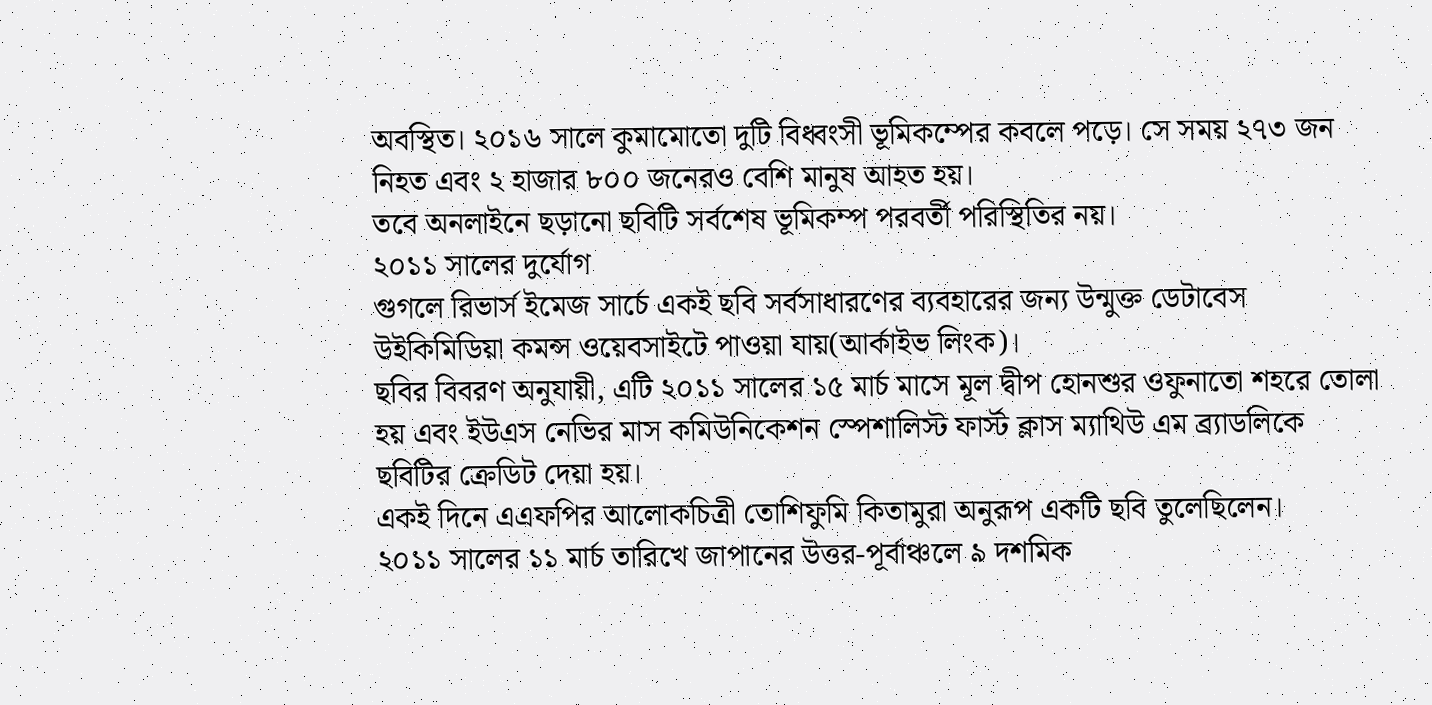অবস্থিত। ২০১৬ সালে কুমামোতো দুটি বিধ্বংসী ভূমিকম্পের কবলে পড়ে। সে সময় ২৭৩ জন নিহত এবং ২ হাজার ৮০০ জনেরও বেশি মানুষ আহত হয়।
তবে অনলাইনে ছড়ানো ছবিটি সর্বশেষ ভূমিকম্প পরবর্তী পরিস্থিতির নয়।
২০১১ সালের দুর্যোগ
গুগলে রিভার্স ইমেজ সার্চে একই ছবি সর্বসাধারণের ব্যবহারের জন্য উন্মুক্ত ডেটাবেস উইকিমিডিয়া কমন্স ওয়েবসাইটে পাওয়া যায়(আর্কাইভ লিংক)।
ছবির বিবরণ অনুযায়ী, এটি ২০১১ সালের ১৫ মার্চ মাসে মূল দ্বীপ হোনশুর ওফুনাতো শহরে তোলা হয় এবং ইউএস নেভির মাস কমিউনিকেশন স্পেশালিস্ট ফার্স্ট ক্লাস ম্যাথিউ এম ব্র্যাডলিকে ছবিটির ক্রেডিট দেয়া হয়।
একই দিনে এএফপির আলোকচিত্রী তোশিফুমি কিতামুরা অনুরূপ একটি ছবি তুলেছিলেন।
২০১১ সালের ১১ মার্চ তারিখে জাপানের উত্তর-পূর্বাঞ্চলে ৯ দশমিক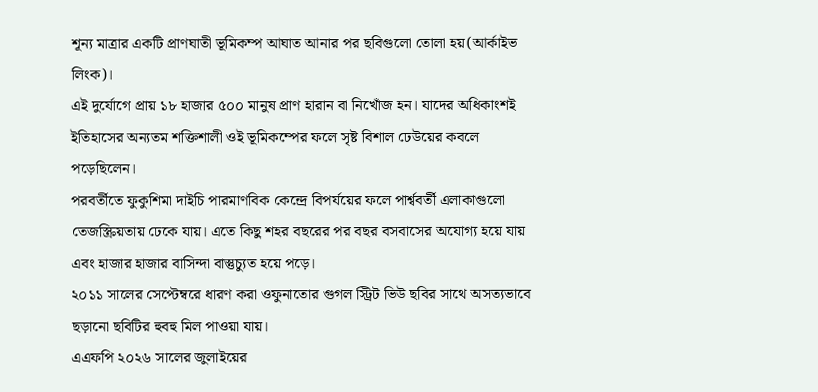শূন্য মাত্রার একটি প্রাণঘাতী ভূমিকম্প আঘাত আনার পর ছবিগুলো তোলা হয়(আর্কাইভ লিংক)।
এই দুর্যোগে প্রায় ১৮ হাজার ৫০০ মানুষ প্রাণ হারান বা নিখোঁজ হন। যাদের অধিকাংশই ইতিহাসের অন্যতম শক্তিশালী ওই ভূমিকম্পের ফলে সৃষ্ট বিশাল ঢেউয়ের কবলে পড়েছিলেন।
পরবর্তীতে ফুকুশিমা দাইচি পারমাণবিক কেন্দ্রে বিপর্যয়ের ফলে পার্শ্ববর্তী এলাকাগুলো তেজস্ক্রিয়তায় ঢেকে যায়। এতে কিছু শহর বছরের পর বছর বসবাসের অযোগ্য হয়ে যায় এবং হাজার হাজার বাসিন্দা বাস্তুচ্যুত হয়ে পড়ে।
২০১১ সালের সেপ্টেম্বরে ধারণ করা ওফুনাতোর গুগল স্ট্রিট ভিউ ছবির সাথে অসত্যভাবে ছড়ানো ছবিটির হুবহু মিল পাওয়া যায়।
এএফপি ২০২৬ সালের জুলাইয়ের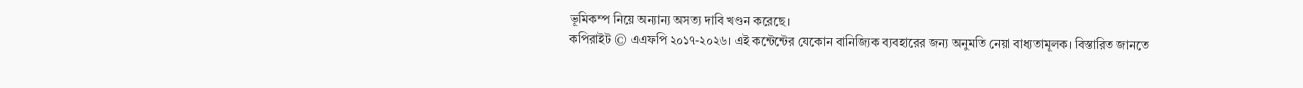ভূমিকম্প নিয়ে অন্যান্য অসত্য দাবি খণ্ডন করেছে।
কপিরাইট © এএফপি ২০১৭-২০২৬। এই কন্টেন্টের যেকোন বানিজ্যিক ব্যবহারের জন্য অনুমতি নেয়া বাধ্যতামূলক। বিস্তারিত জানতে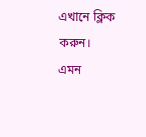এখানে ক্লিক করুন।
এমন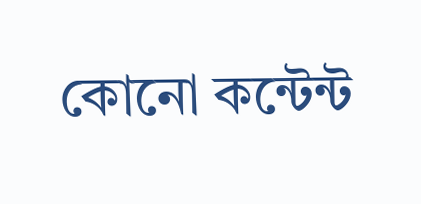কোনো কন্টেন্ট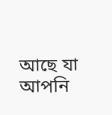আছে যা আপনি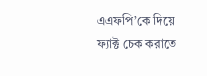এএফপি’কে দিয়ে ফ্যাক্ট চেক করাতে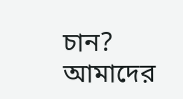চান?
আমাদের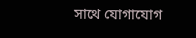সাথে যোগাযোগ